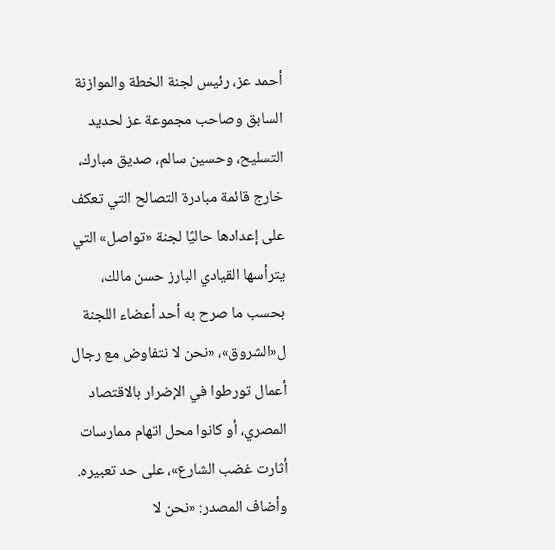أحمد عز، رئيس لجنة الخطة والموازنة السابق وصاحب مجموعة عز لحديد التسليح، وحسين سالم، صديق مبارك، خارج قائمة مبادرة التصالح التي تعكف على إعدادها حاليًا لجنة «تواصل» التي يترأسها القيادي البارز حسن مالك، بحسب ما صرح به أحد أعضاء اللجنة ل«الشروق»، «نحن لا نتفاوض مع رجال أعمال تورطوا في الإضرار بالاقتصاد المصري، أو كانوا محل اتهام ممارسات أثارت غضب الشارع»، على حد تعبيره.
وأضاف المصدر: «نحن لا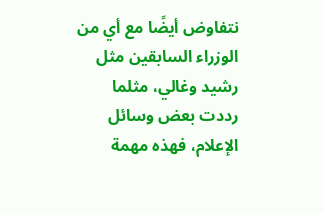نتفاوض أيضًا مع أي من الوزراء السابقين مثل رشيد وغالي، مثلما رددت بعض وسائل الإعلام، فهذه مهمة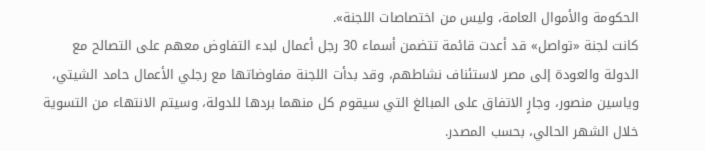الحكومة والأموال العامة، وليس من اختصاصات اللجنة».
كانت لجنة «تواصل» قد أعدت قائمة تتضمن أسماء 30 رجل أعمال لبدء التفاوض معهم على التصالح مع الدولة والعودة إلى مصر لاستئناف نشاطهم، وقد بدأت اللجنة مفاوضاتها مع رجلي الأعمال حامد الشيتي، وياسين منصور، وجارٍ الاتفاق على المبالغ التي سيقوم كل منهما بردها للدولة، وسيتم الانتهاء من التسوية خلال الشهر الحالي، بحسب المصدر.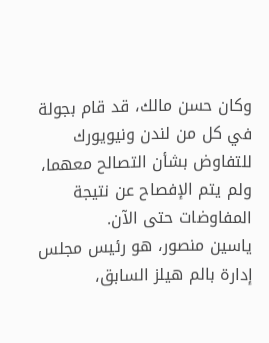وكان حسن مالك، قد قام بجولة في كل من لندن ونيويورك للتفاوض بشأن التصالح معهما، ولم يتم الإفصاح عن نتيجة المفاوضات حتى الآن.
ياسين منصور، هو رئيس مجلس إدارة بالم هيلز السابق،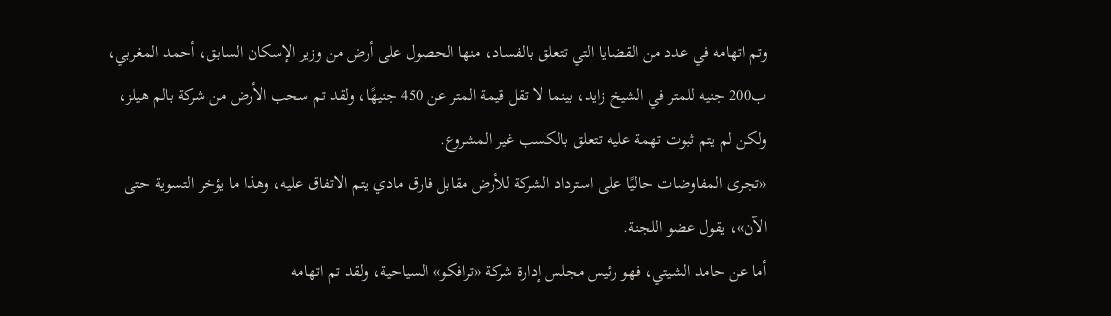وتم اتهامه في عدد من القضايا التي تتعلق بالفساد، منها الحصول على أرض من وزير الإسكان السابق، أحمد المغربي، ب200 جنيه للمتر في الشيخ زايد، بينما لا تقل قيمة المتر عن 450 جنيهًا، ولقد تم سحب الأرض من شركة بالم هيلز، ولكن لم يتم ثبوت تهمة عليه تتعلق بالكسب غير المشروع.
«تجرى المفاوضات حاليًا على استرداد الشركة للأرض مقابل فارق مادي يتم الاتفاق عليه، وهذا ما يؤخر التسوية حتى الآن»، يقول عضو اللجنة.
أما عن حامد الشيتي، فهو رئيس مجلس إدارة شركة «ترافكو» السياحية، ولقد تم اتهامه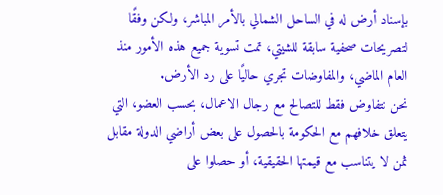بإسناد أرض له في الساحل الشمالي بالأمر المباشر، ولكن وفقًا لتصريحات صحفية سابقة للشيتي، تمت تسوية جميع هذه الأمور منذ العام الماضي، والمفاوضات تجري حاليًا على رد الأرض.
نحن نتفاوض فقط للتصالح مع رجال الاعمال، بحسب العضو، التي يتعلق خلافهم مع الحكومة بالحصول على بعض أراضي الدولة مقابل ثمن لا يتناسب مع قيمتها الحقيقية، أو حصلوا على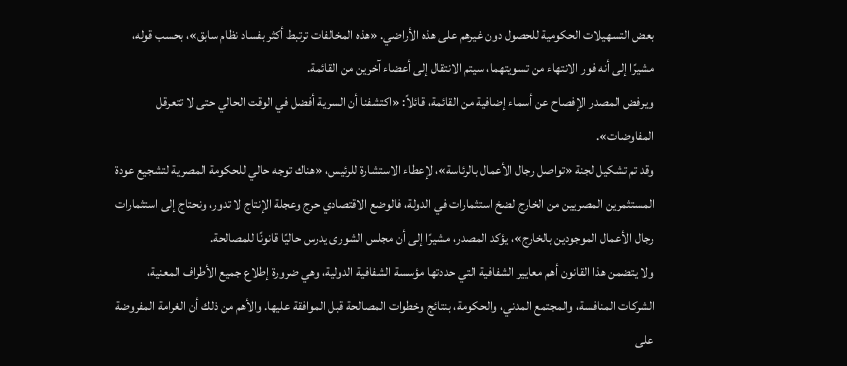بعض التسهيلات الحكومية للحصول دون غيرهم على هذه الأراضي. «هذه المخالفات ترتبط أكثر بفساد نظام سابق»، بحسب قوله، مشيرًا إلى أنه فور الانتهاء من تسويتهما، سيتم الانتقال إلى أعضاء آخرين من القائمة.
ويرفض المصدر الإفصاح عن أسماء إضافية من القائمة، قائلاً: «اكتشفنا أن السرية أفضل في الوقت الحالي حتى لا تتعرقل المفاوضات».
وقد تم تشكيل لجنة «تواصل رجال الأعمال بالرئاسة»، لإعطاء الاستشارة للرئيس، «هناك توجه حالي للحكومة المصرية لتشجيع عودة المستثمرين المصريين من الخارج لضخ استثمارات في الدولة، فالوضع الاقتصادي حرج وعجلة الإنتاج لا تدور، ونحتاج إلى استثمارات رجال الأعمال الموجودين بالخارج»، يؤكد المصدر، مشيرًا إلى أن مجلس الشورى يدرس حاليًا قانونًا للمصالحة.
ولا يتضمن هذا القانون أهم معايير الشفافية التي حددتها مؤسسة الشفافية الدولية، وهي ضرورة إطلاع جميع الأطراف المعنية، الشركات المنافسة، والمجتمع المدني، والحكومة، بنتائج وخطوات المصالحة قبل الموافقة عليها. والأهم من ذلك أن الغرامة المفروضة على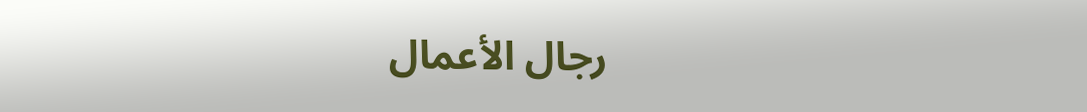رجال الأعمال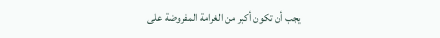يجب أن تكون أكبر من الغرامة المفروضة على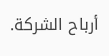أرباح الشركة.